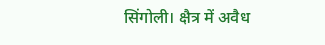सिंगोली। क्षैत्र में अवैध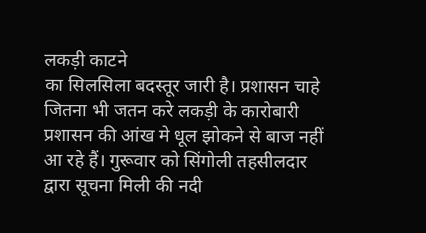लकड़ी काटने
का सिलसिला बदस्तूर जारी है। प्रशासन चाहे जितना भी जतन करे लकड़ी के कारोबारी
प्रशासन की आंख मे धूल झोकने से बाज नहीं आ रहे हैं। गुरूवार को सिंगोली तहसीलदार
द्वारा सूचना मिली की नदी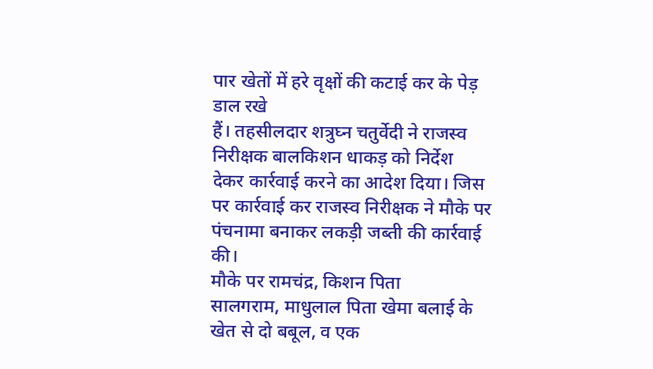पार खेतों में हरे वृक्षों की कटाई कर के पेड़ डाल रखे
हैं। तहसीलदार शत्रुघ्न चतुर्वेदी ने राजस्व निरीक्षक बालकिशन धाकड़ को निर्देश
देकर कार्रवाई करने का आदेश दिया। जिस पर कार्रवाई कर राजस्व निरीक्षक ने मौके पर
पंचनामा बनाकर लकड़ी जब्ती की कार्रवाई की।
मौके पर रामचंद्र, किशन पिता
सालगराम, माधुलाल पिता खेमा बलाई के खेत से दो बबूल, व एक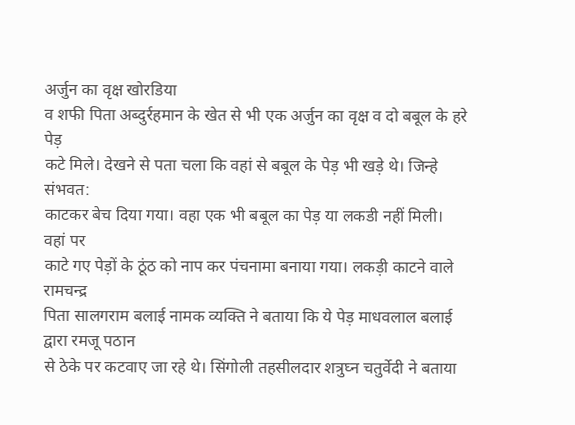अर्जुन का वृक्ष खोरडिया
व शफी पिता अब्दुर्रहमान के खेत से भी एक अर्जुन का वृक्ष व दो बबूल के हरे पेड़
कटे मिले। देखने से पता चला कि वहां से बबूल के पेड़ भी खड़े थे। जिन्हे संभवत:
काटकर बेच दिया गया। वहा एक भी बबूल का पेड़ या लकडी नहीं मिली।
वहां पर
काटे गए पेड़ों के ठूंठ को नाप कर पंचनामा बनाया गया। लकड़ी काटने वाले रामचन्द्र
पिता सालगराम बलाई नामक व्यक्ति ने बताया कि ये पेड़ माधवलाल बलाई द्वारा रमजू पठान
से ठेके पर कटवाए जा रहे थे। सिंगोली तहसीलदार शत्रुघ्न चतुर्वेदी ने बताया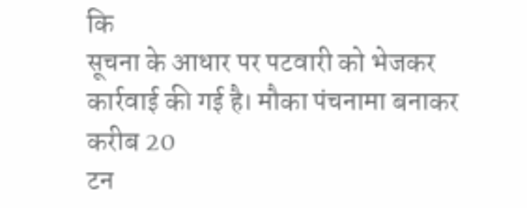कि
सूचना के आधार पर पटवारी को भेजकर कार्रवाई की गई है। मौका पंचनामा बनाकर करीब 20
टन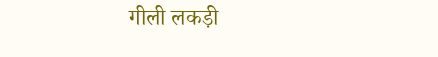गीली लकड़ी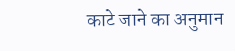काटे जाने का अनुमान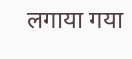लगाया गया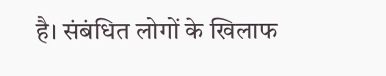है। संबंधित लोगों के खिलाफ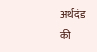अर्थदंड
की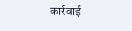कार्रवाई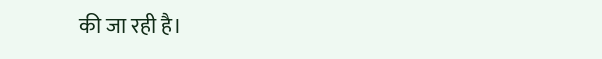की जा रही है।